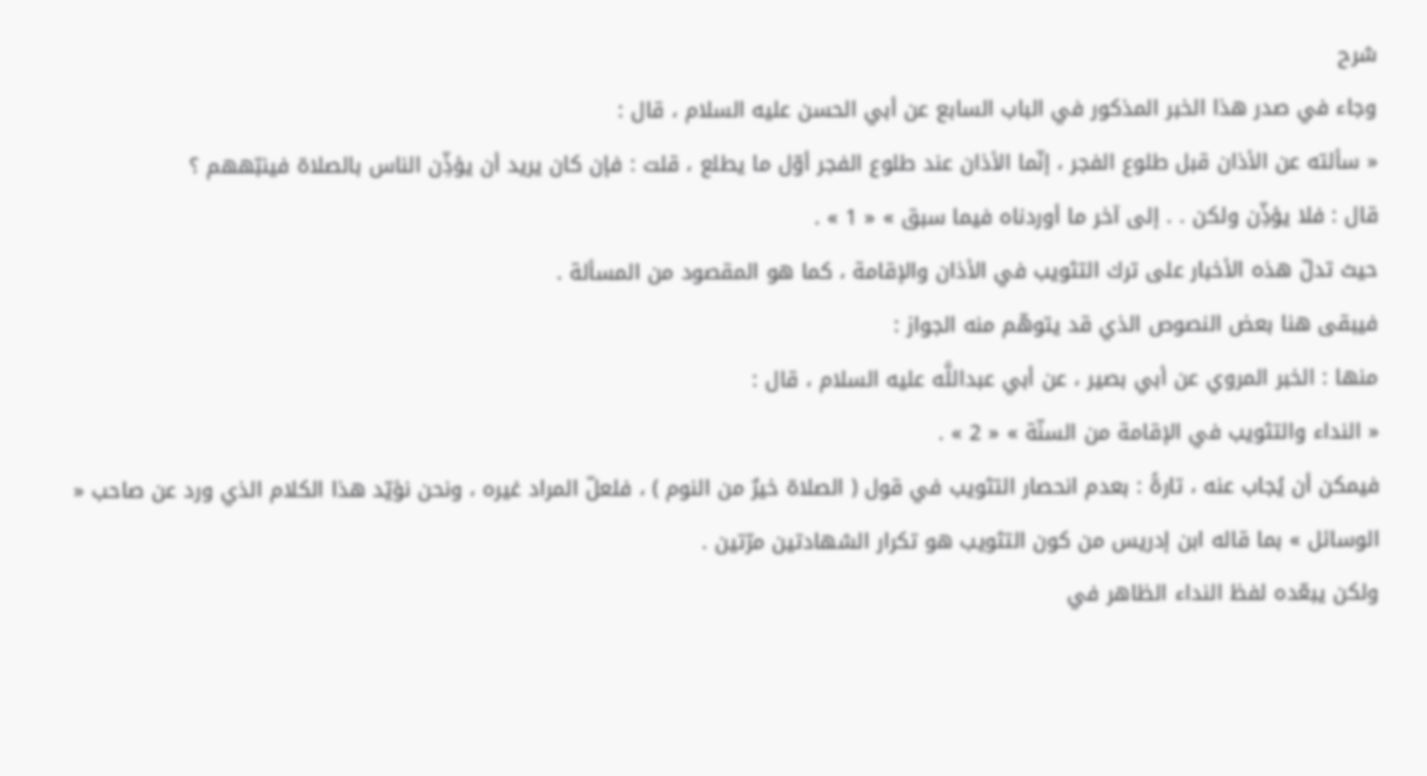شرح
وجاء في صدر هذا الخبر المذكور في الباب السابع عن أبي الحسن عليه السلام ، قال :
« سألته عن الأذان قبل طلوع الفجر ، إنّما الأذان عند طلوع الفجر أوّل ما يطلع ، قلت : فإن كان يريد أن يؤذِّن الناس بالصلاة فينبّههم ؟
قال : فلا يؤذِّن ولكن . . إلى آخر ما أوردناه فيما سبق » « 1 » .
حيث تدلّ هذه الأخبار على ترك التثويب في الأذان والإقامة ، كما هو المقصود من المسألة .
فيبقى هنا بعض النصوص الذي قد يتوهّم منه الجواز :
منها : الخبر المروي عن أبي بصير ، عن أبي عبداللَّه عليه السلام ، قال :
« النداء والتثويب في الإقامة من السنّة » « 2 » .
فيمكن أن يُجاب عنه ، تارةً : بعدم انحصار التثويب في قول ( الصلاة خيرٌ من النوم ) ، فلعلّ المراد غيره ، ونحن نؤيّد هذا الكلام الذي ورد عن صاحب « الوسائل » بما قاله ابن إدريس من كون التثويب هو تكرار الشهادتين مرّتين .
ولكن يبعّده لفظ النداء الظاهر في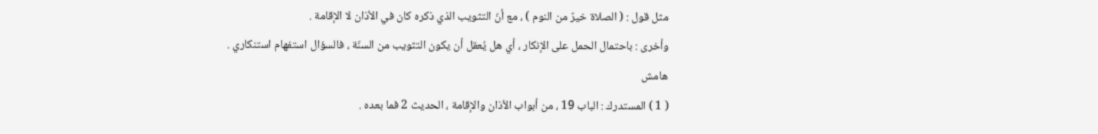مثل قول : ( الصلاة خيرٌ من النوم ) ، مع أنّ التثويب الذي ذكره كان في الأذان لا الإقامة .
وأخرى : باحتمال الحمل على الإنكار ، أي هل يُعقل أن يكون التثويب من السنّة ، فالسؤال استفهام استنكاري .
هامش
( 1 ) المستدرك : الباب 19 ، من أبواب الأذان والإقامة ، الحديث 2 فما بعده .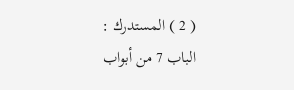( 2 ) المستدرك : الباب 7 من أبواب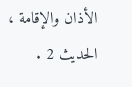الأذان والإقامة ، الحديث 2 .